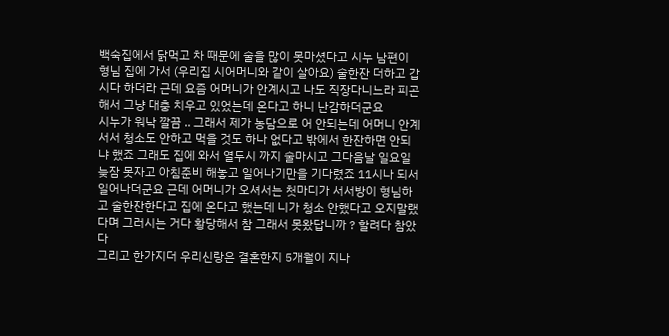백숙집에서 닭먹고 차 때문에 술을 많이 못마셨다고 시누 남편이 형님 집에 가서 (우리집 시어머니와 같이 살아요) 술한잔 더하고 갑시다 하더라 근데 요즘 어머니가 안계시고 나도 직장다니느라 피곤해서 그냥 대충 치우고 있었는데 온다고 하니 난감하더군요
시누가 워낙 깔끔 .. 그래서 제가 농담으로 어 안되는데 어머니 안계서서 청소도 안하고 먹을 것도 하나 없다고 밖에서 한잔하면 안되냐 했죠 그래도 집에 와서 열두시 까지 술마시고 그다음날 일요일 늦잠 못자고 아침준비 해놓고 일어나기만을 기다렸죠 11시나 되서 일어나더군요 근데 어머니가 오셔서는 첫마디가 서서방이 형님하고 술한잔한다고 집에 온다고 했는데 니가 청소 안했다고 오지말랬다며 그러시는 거다 황당해서 참 그래서 못왔답니까 ? 할려다 참았다
그리고 한가지더 우리신랑은 결혼한지 5개월이 지나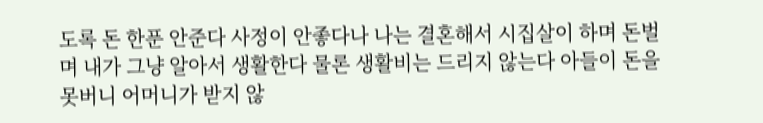도록 돈 한푼 안준다 사정이 안좋다나 나는 결혼해서 시집살이 하며 돈벌며 내가 그냥 알아서 생활한다 물론 생활비는 드리지 않는다 아들이 돈을 못버니 어머니가 받지 않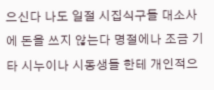으신다 나도 일절 시집식구들 대소사에 돈을 쓰지 않는다 명절에나 조금 기타 시누이나 시동생들 한테 개인적으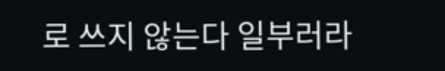로 쓰지 않는다 일부러라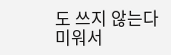도 쓰지 않는다 미워서